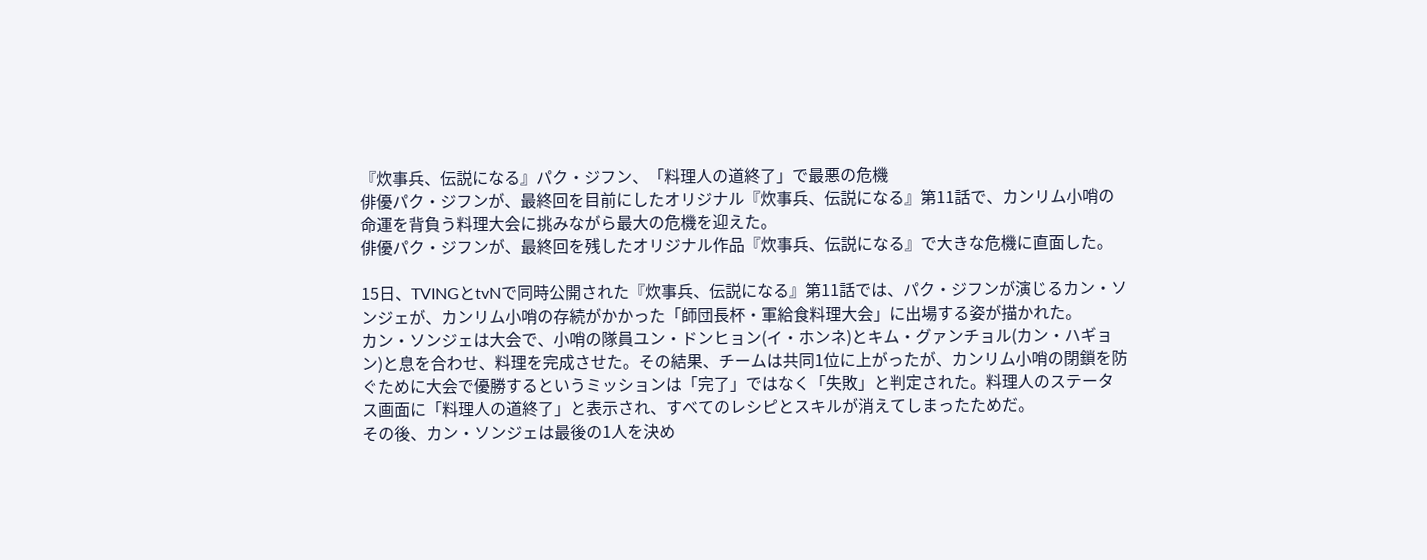『炊事兵、伝説になる』パク・ジフン、「料理人の道終了」で最悪の危機
俳優パク・ジフンが、最終回を目前にしたオリジナル『炊事兵、伝説になる』第11話で、カンリム小哨の命運を背負う料理大会に挑みながら最大の危機を迎えた。
俳優パク・ジフンが、最終回を残したオリジナル作品『炊事兵、伝説になる』で大きな危機に直面した。

15日、TVINGとtvNで同時公開された『炊事兵、伝説になる』第11話では、パク・ジフンが演じるカン・ソンジェが、カンリム小哨の存続がかかった「師団長杯・軍給食料理大会」に出場する姿が描かれた。
カン・ソンジェは大会で、小哨の隊員ユン・ドンヒョン(イ・ホンネ)とキム・グァンチョル(カン・ハギョン)と息を合わせ、料理を完成させた。その結果、チームは共同1位に上がったが、カンリム小哨の閉鎖を防ぐために大会で優勝するというミッションは「完了」ではなく「失敗」と判定された。料理人のステータス画面に「料理人の道終了」と表示され、すべてのレシピとスキルが消えてしまったためだ。
その後、カン・ソンジェは最後の1人を決め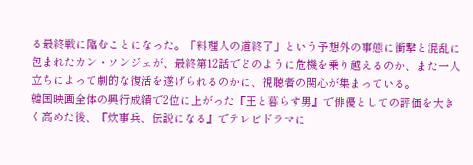る最終戦に臨むことになった。「料理人の道終了」という予想外の事態に衝撃と混乱に包まれたカン・ソンジェが、最終第12話でどのように危機を乗り越えるのか、また一人立ちによって劇的な復活を遂げられるのかに、視聴者の関心が集まっている。
韓国映画全体の興行成績で2位に上がった『王と暮らす男』で俳優としての評価を大きく高めた後、『炊事兵、伝説になる』でテレビドラマに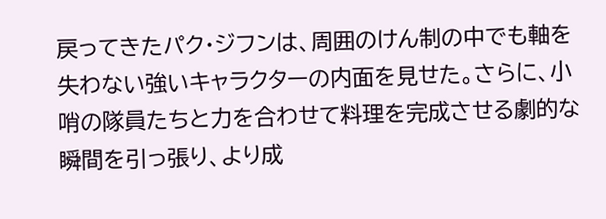戻ってきたパク・ジフンは、周囲のけん制の中でも軸を失わない強いキャラクターの内面を見せた。さらに、小哨の隊員たちと力を合わせて料理を完成させる劇的な瞬間を引っ張り、より成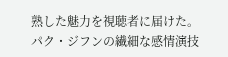熟した魅力を視聴者に届けた。
パク・ジフンの繊細な感情演技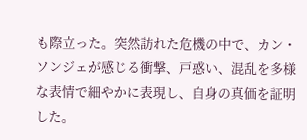も際立った。突然訪れた危機の中で、カン・ソンジェが感じる衝撃、戸惑い、混乱を多様な表情で細やかに表現し、自身の真価を証明した。